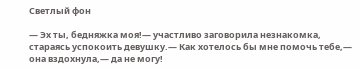Светлый фон

— Эх ты, бедняжка моя!— участливо заговорила незнакомка, стараясь успокоить девушку.— Как хотелось бы мне помочь тебе,— она вздохнула,— да не могу!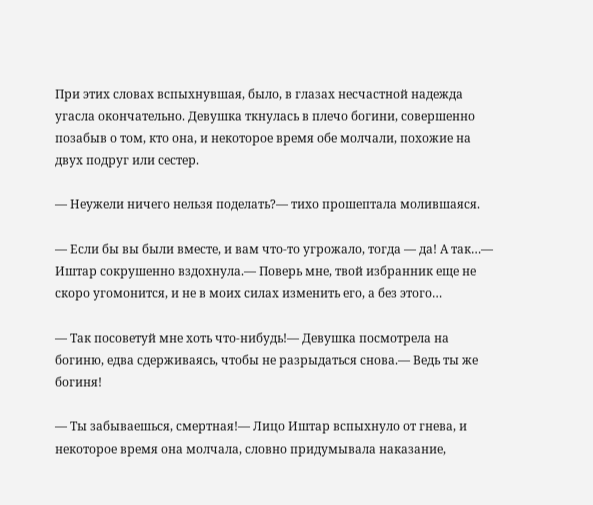При этих словах вспыхнувшая, было, в глазах несчастной надежда угасла окончательно. Девушка ткнулась в плечо богини, совершенно позабыв о том, кто она, и некоторое время обе молчали, похожие на двух подруг или сестер.

— Неужели ничего нельзя поделать?— тихо прошептала молившаяся.

— Если бы вы были вместе, и вам что-то угрожало, тогда — да! А так…— Иштар сокрушенно вздохнула.— Поверь мне, твой избранник еще не скоро угомонится, и не в моих силах изменить его, а без этого…

— Так посоветуй мне хоть что-нибудь!— Девушка посмотрела на богиню, едва сдерживаясь, чтобы не разрыдаться снова.— Ведь ты же богиня!

— Ты забываешься, смертная!— Лицо Иштар вспыхнуло от гнева, и некоторое время она молчала, словно придумывала наказание,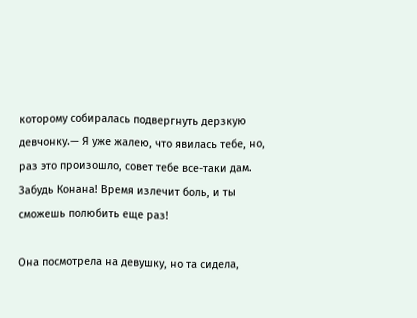которому собиралась подвергнуть дерзкую девчонку.— Я уже жалею, что явилась тебе, но, раз это произошло, совет тебе все-таки дам. Забудь Конана! Время излечит боль, и ты сможешь полюбить еще раз!

Она посмотрела на девушку, но та сидела,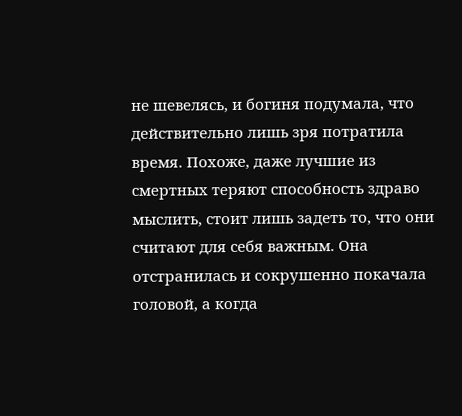не шевелясь, и богиня подумала, что действительно лишь зря потратила время. Похоже, даже лучшие из смертных теряют способность здраво мыслить, стоит лишь задеть то, что они считают для себя важным. Она отстранилась и сокрушенно покачала головой, а когда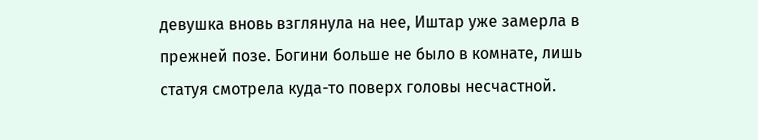девушка вновь взглянула на нее, Иштар уже замерла в прежней позе. Богини больше не было в комнате, лишь статуя смотрела куда-то поверх головы несчастной.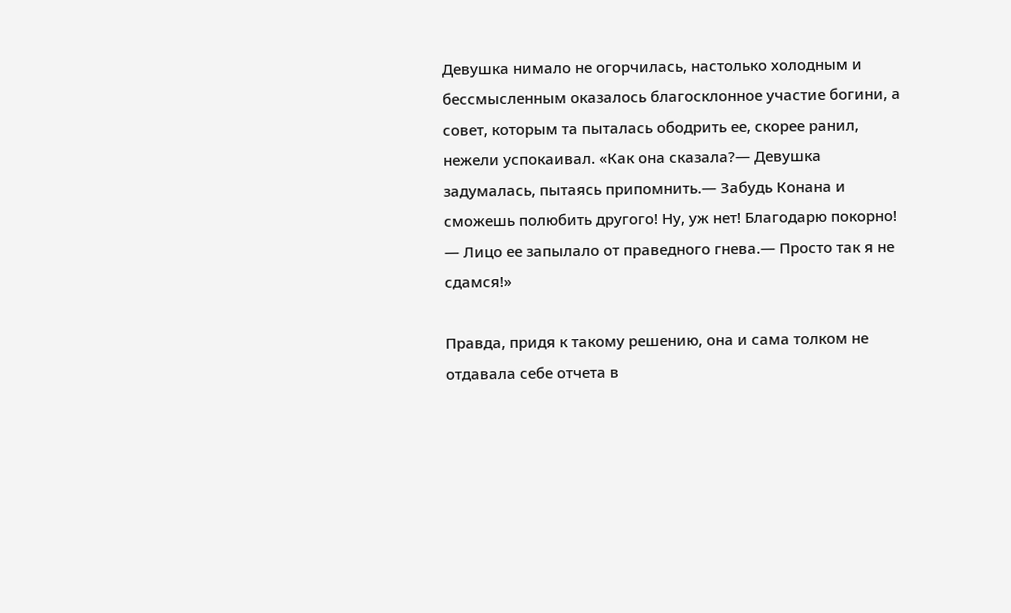Девушка нимало не огорчилась, настолько холодным и бессмысленным оказалось благосклонное участие богини, а совет, которым та пыталась ободрить ее, скорее ранил, нежели успокаивал. «Как она сказала?— Девушка задумалась, пытаясь припомнить.— Забудь Конана и сможешь полюбить другого! Ну, уж нет! Благодарю покорно! — Лицо ее запылало от праведного гнева.— Просто так я не сдамся!»

Правда, придя к такому решению, она и сама толком не отдавала себе отчета в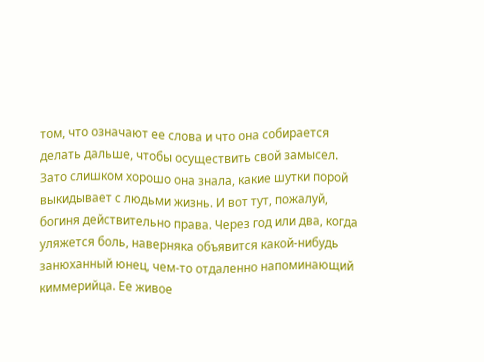том, что означают ее слова и что она собирается делать дальше, чтобы осуществить свой замысел. Зато слишком хорошо она знала, какие шутки порой выкидывает с людьми жизнь. И вот тут, пожалуй, богиня действительно права. Через год или два, когда уляжется боль, наверняка объявится какой-нибудь занюханный юнец, чем-то отдаленно напоминающий киммерийца. Ее живое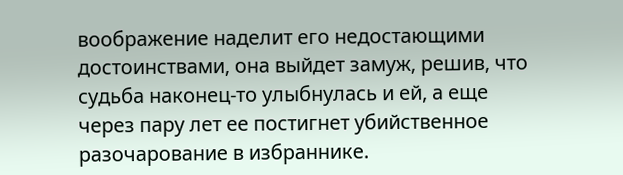воображение наделит его недостающими достоинствами, она выйдет замуж, решив, что судьба наконец-то улыбнулась и ей, а еще через пару лет ее постигнет убийственное разочарование в избраннике.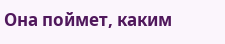Она поймет, каким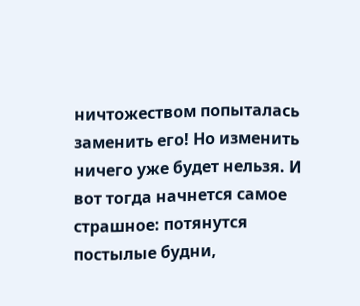ничтожеством попыталась заменить его! Но изменить ничего уже будет нельзя. И вот тогда начнется самое страшное: потянутся постылые будни,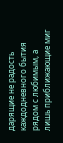дарящие не радость каждодневного бытия рядом с любимым, а лишь приближающие миг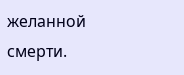желанной смерти.